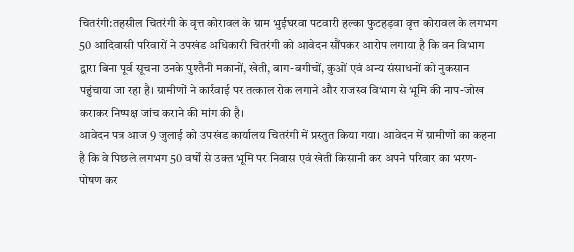चितरंगी:तहसील चितरंगी के वृत्त कोरावल के ग्राम भुईघरवा पटवारी हल्का फुटहड़वा वृत्त कोरावल के लगभग 50 आदिवासी परिवारों ने उपखंड अधिकारी चितरंगी को आवेदन सौंपकर आरोप लगाया है कि वन विभाग द्वारा बिना पूर्व सूचना उनके पुश्तैनी मकानों, खेती, बाग-बगीचों, कुओं एवं अन्य संसाधनों को नुकसान पहुंचाया जा रहा है। ग्रामीणों ने कार्रवाई पर तत्काल रोक लगाने और राजस्व विभाग से भूमि की नाप-जोख कराकर निष्पक्ष जांच कराने की मांग की है।
आवेदन पत्र आज 9 जुलाई को उपखंड कार्यालय चितरंगी में प्रस्तुत किया गया। आवेदन में ग्रामीणों का कहना है कि वे पिछले लगभग 50 वर्षों से उक्त भूमि पर निवास एवं खेती किसानी कर अपने परिवार का भरण-पोषण कर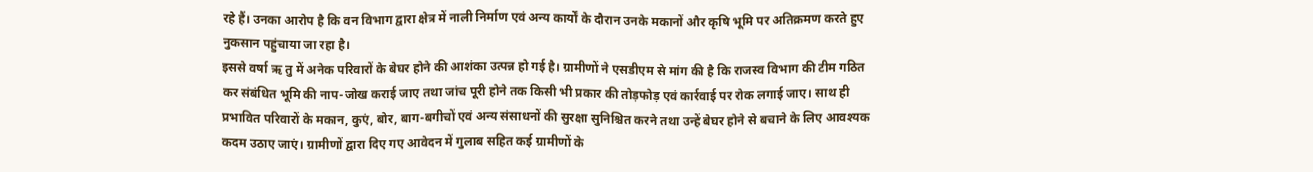रहे हैं। उनका आरोप है कि वन विभाग द्वारा क्षेत्र में नाली निर्माण एवं अन्य कार्यों के दौरान उनके मकानों और कृषि भूमि पर अतिक्रमण करते हुए नुकसान पहुंचाया जा रहा है।
इससे वर्षा ऋ तु में अनेक परिवारों के बेघर होने की आशंका उत्पन्न हो गई है। ग्रामीणों ने एसडीएम से मांग की है कि राजस्व विभाग की टीम गठित कर संबंधित भूमि की नाप-जोख कराई जाए तथा जांच पूरी होने तक किसी भी प्रकार की तोड़फोड़ एवं कार्रवाई पर रोक लगाई जाए। साथ ही प्रभावित परिवारों के मकान, कुएं, बोर, बाग-बगीचों एवं अन्य संसाधनों की सुरक्षा सुनिश्चित करने तथा उन्हें बेघर होने से बचाने के लिए आवश्यक कदम उठाए जाएं। ग्रामीणों द्वारा दिए गए आवेदन में गुलाब सहित कई ग्रामीणों के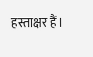हस्ताक्षर हैं।